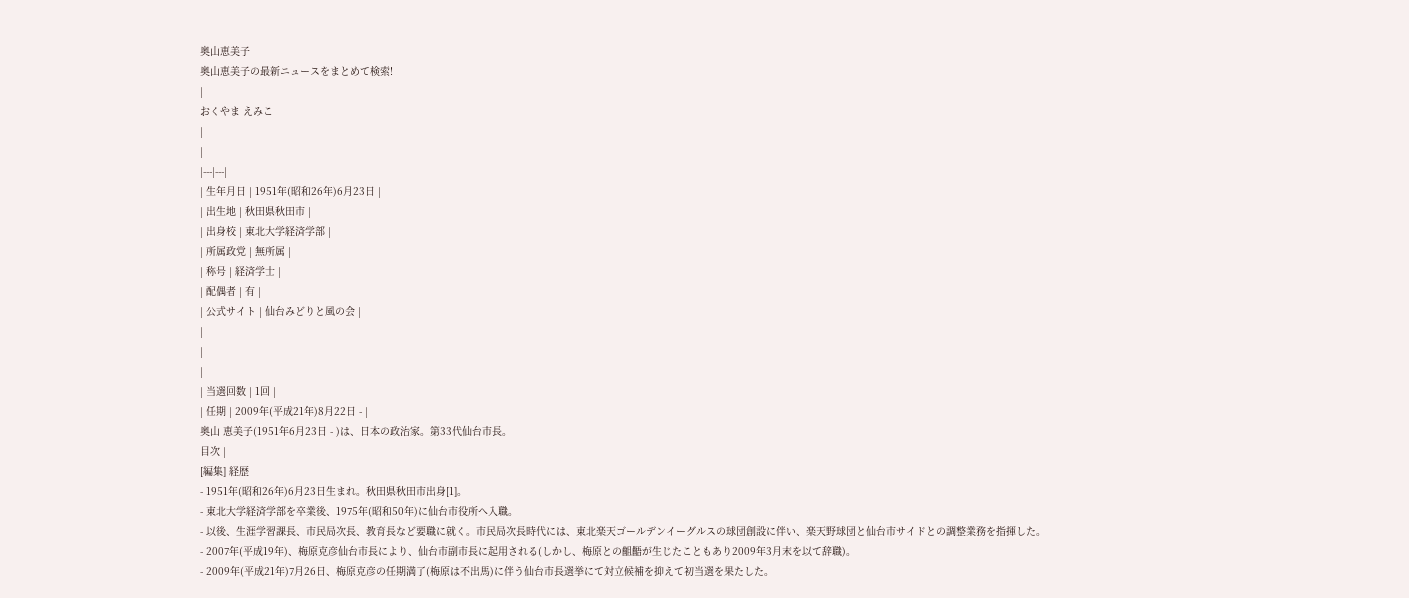奥山恵美子
奥山恵美子の最新ニュースをまとめて検索!
|
おくやま えみこ
|
|
|---|---|
| 生年月日 | 1951年(昭和26年)6月23日 |
| 出生地 | 秋田県秋田市 |
| 出身校 | 東北大学経済学部 |
| 所属政党 | 無所属 |
| 称号 | 経済学士 |
| 配偶者 | 有 |
| 公式サイト | 仙台みどりと風の会 |
|
|
|
| 当選回数 | 1回 |
| 任期 | 2009年(平成21年)8月22日 - |
奥山 恵美子(1951年6月23日 - )は、日本の政治家。第33代仙台市長。
目次 |
[編集] 経歴
- 1951年(昭和26年)6月23日生まれ。秋田県秋田市出身[1]。
- 東北大学経済学部を卒業後、1975年(昭和50年)に仙台市役所へ入職。
- 以後、生涯学習課長、市民局次長、教育長など要職に就く。市民局次長時代には、東北楽天ゴールデンイーグルスの球団創設に伴い、楽天野球団と仙台市サイドとの調整業務を指揮した。
- 2007年(平成19年)、梅原克彦仙台市長により、仙台市副市長に起用される(しかし、梅原との齟齬が生じたこともあり2009年3月末を以て辞職)。
- 2009年(平成21年)7月26日、梅原克彦の任期満了(梅原は不出馬)に伴う仙台市長選挙にて対立候補を抑えて初当選を果たした。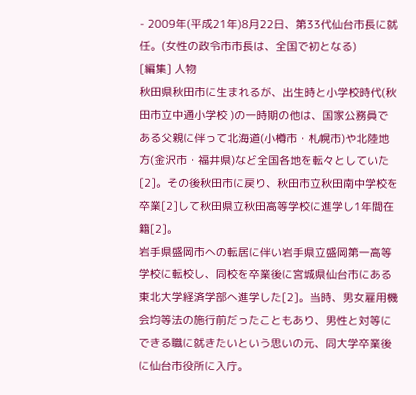- 2009年(平成21年)8月22日、第33代仙台市長に就任。(女性の政令市市長は、全国で初となる)
[編集] 人物
秋田県秋田市に生まれるが、出生時と小学校時代(秋田市立中通小学校 )の一時期の他は、国家公務員である父親に伴って北海道(小樽市・札幌市)や北陸地方(金沢市・福井県)など全国各地を転々としていた[2]。その後秋田市に戻り、秋田市立秋田南中学校を卒業[2]して秋田県立秋田高等学校に進学し1年間在籍[2]。
岩手県盛岡市への転居に伴い岩手県立盛岡第一高等学校に転校し、同校を卒業後に宮城県仙台市にある東北大学経済学部へ進学した[2]。当時、男女雇用機会均等法の施行前だったこともあり、男性と対等にできる職に就きたいという思いの元、同大学卒業後に仙台市役所に入庁。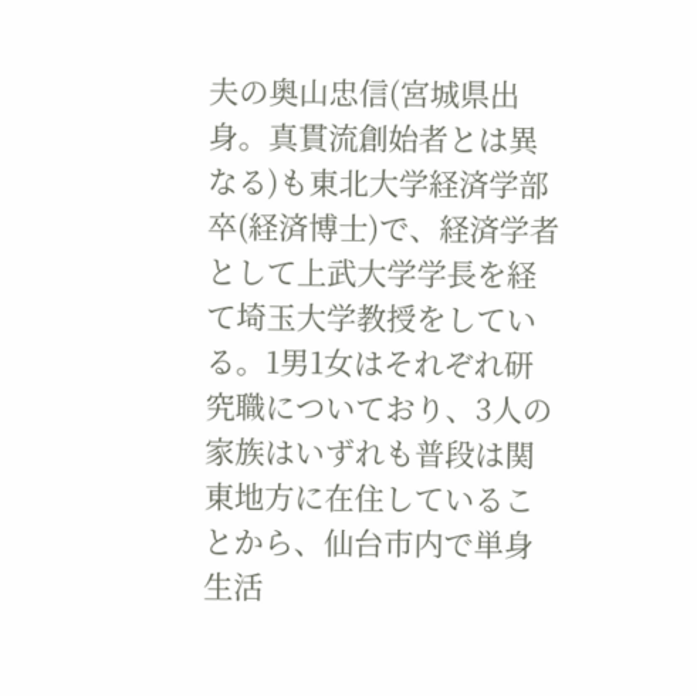夫の奥山忠信(宮城県出身。真貫流創始者とは異なる)も東北大学経済学部卒(経済博士)で、経済学者として上武大学学長を経て埼玉大学教授をしている。1男1女はそれぞれ研究職についており、3人の家族はいずれも普段は関東地方に在住していることから、仙台市内で単身生活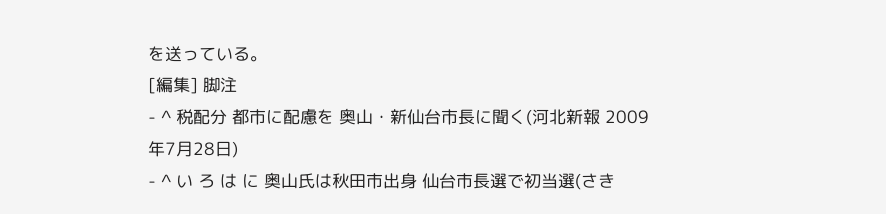を送っている。
[編集] 脚注
- ^ 税配分 都市に配慮を 奥山・新仙台市長に聞く(河北新報 2009年7月28日)
- ^ い ろ は に 奥山氏は秋田市出身 仙台市長選で初当選(さき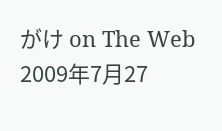がけ on The Web 2009年7月27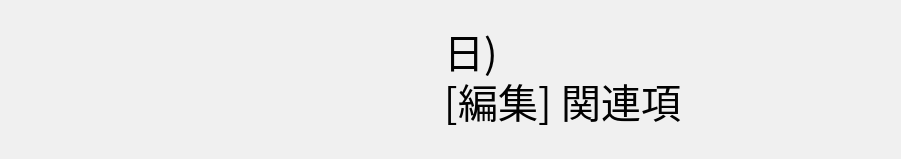日)
[編集] 関連項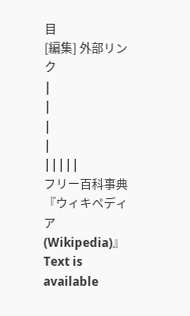目
[編集] 外部リンク
|
|
|
|
|||||
フリー百科事典『ウィキペディア(Wikipedia)』 Text is available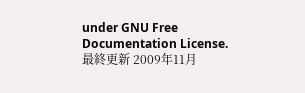under GNU Free Documentation License.
最終更新 2009年11月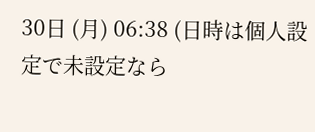30日 (月) 06:38 (日時は個人設定で未設定なら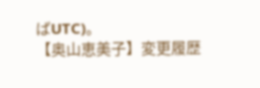ばUTC)。
【奥山恵美子】変更履歴